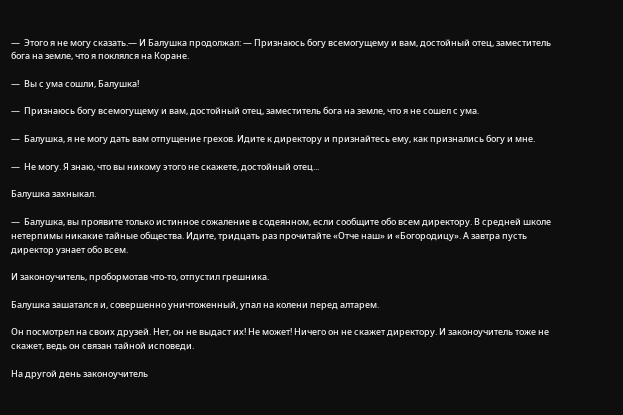—  Этого я не могу сказать.— И Балушка продолжал: — Признаюсь богу всемогущему и вам, достойный отец, заместитель бога на земле, что я поклялся на Коране.

—  Вы с ума сошли, Балушка!

—  Признаюсь богу всемогущему и вам, достойный отец, заместитель бога на земле, что я не сошел с ума.

—  Балушка, я не могу дать вам отпущение грехов. Идите к директору и признайтесь ему, как признались богу и мне.

—  Не могу. Я знаю, что вы никому этого не скажете, достойный отец...

Балушка захныкал.

—  Балушка, вы проявите только истинное сожаление в содеянном, если сообщите обо всем директору. В средней школе нетерпимы никакие тайные общества. Идите, тридцать раз прочитайте «Отче наш» и «Богородицу». А завтра пусть директор узнает обо всем.

И законоучитель, пробормотав что-то, отпустил грешника.

Балушка зашатался и, совершенно уничтоженный, упал на колени перед алтарем.

Он посмотрел на своих друзей. Нет, он не выдаст их! Не может! Ничего он не скажет директору. И законоучитель тоже не скажет, ведь он связан тайной исповеди.

На другой день законоучитель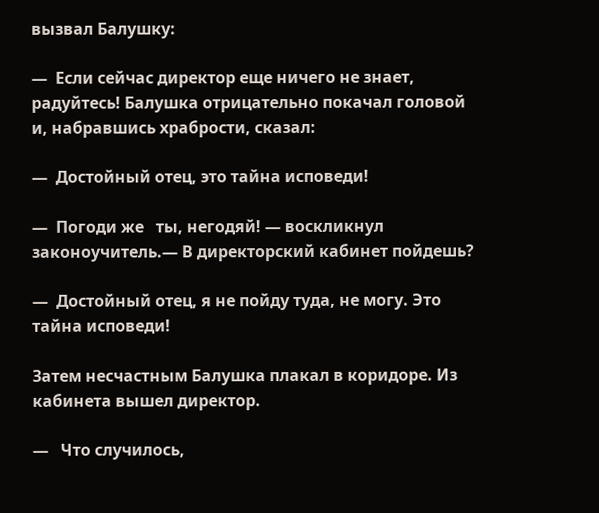вызвал Балушку:

—  Если сейчас директор еще ничего не знает, радуйтесь! Балушка отрицательно покачал головой и, набравшись храбрости, сказал:

—  Достойный отец, это тайна исповеди!

—  Погоди же   ты, негодяй! — воскликнул   законоучитель.— В директорский кабинет пойдешь?

—  Достойный отец, я не пойду туда, не могу. Это тайна исповеди!

Затем несчастным Балушка плакал в коридоре. Из кабинета вышел директор.

—   Что случилось,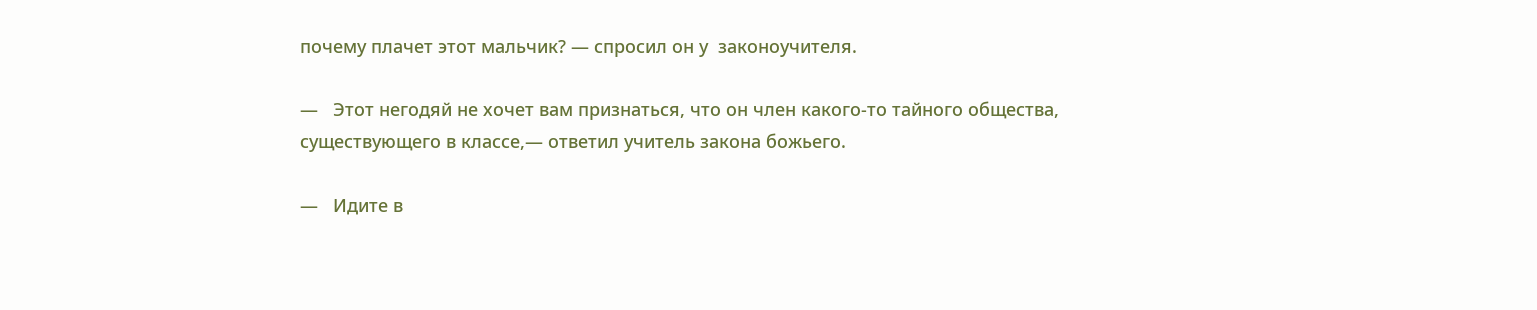почему плачет этот мальчик? — спросил он у  законоучителя.

—   Этот негодяй не хочет вам признаться, что он член какого-то тайного общества, существующего в классе,— ответил учитель закона божьего.

—   Идите в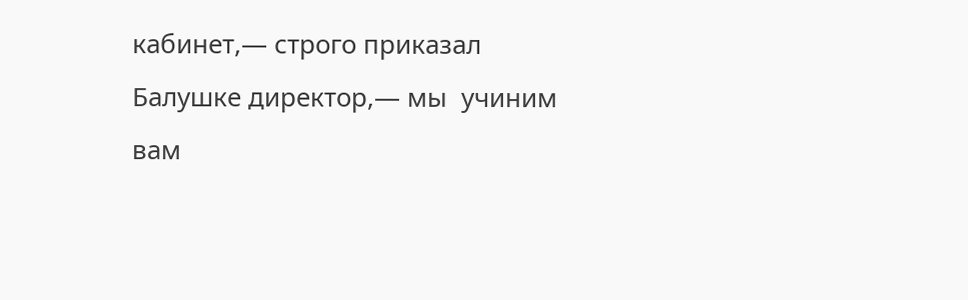кабинет,— строго приказал Балушке директор,— мы  учиним вам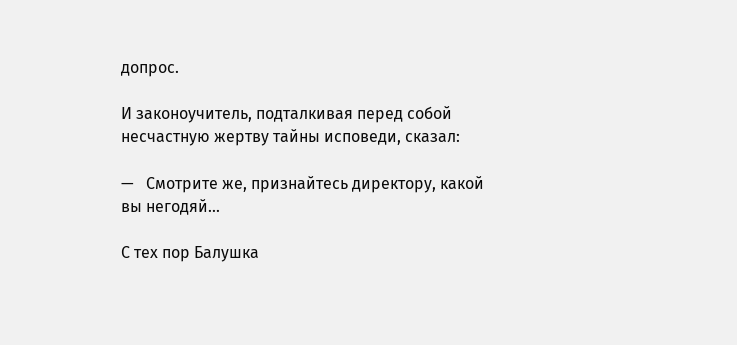допрос.

И законоучитель, подталкивая перед собой несчастную жертву тайны исповеди, сказал:

—   Смотрите же, признайтесь директору, какой вы негодяй...

С тех пор Балушка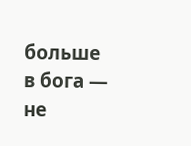больше в бога — не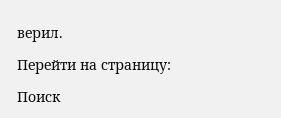верил.

Перейти на страницу:

Поиск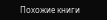Похожие книги